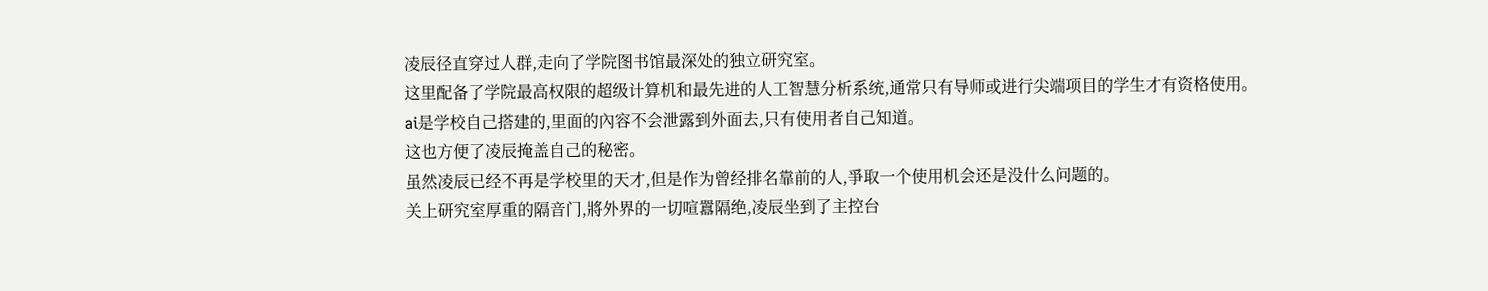凌辰径直穿过人群,走向了学院图书馆最深处的独立研究室。
这里配备了学院最高权限的超级计算机和最先进的人工智慧分析系统,通常只有导师或进行尖端项目的学生才有资格使用。
ai是学校自己搭建的,里面的內容不会泄露到外面去,只有使用者自己知道。
这也方便了凌辰掩盖自己的秘密。
虽然凌辰已经不再是学校里的天才,但是作为曾经排名靠前的人,爭取一个使用机会还是没什么问题的。
关上研究室厚重的隔音门,將外界的一切喧囂隔绝,凌辰坐到了主控台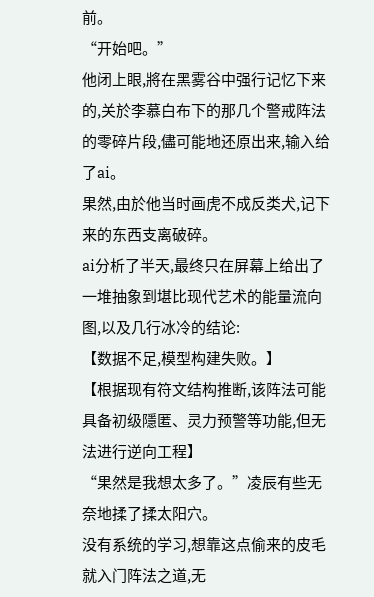前。
“开始吧。”
他闭上眼,將在黑雾谷中强行记忆下来的,关於李慕白布下的那几个警戒阵法的零碎片段,儘可能地还原出来,输入给了ai。
果然,由於他当时画虎不成反类犬,记下来的东西支离破碎。
ai分析了半天,最终只在屏幕上给出了一堆抽象到堪比现代艺术的能量流向图,以及几行冰冷的结论:
【数据不足,模型构建失败。】
【根据现有符文结构推断,该阵法可能具备初级隱匿、灵力预警等功能,但无法进行逆向工程】
“果然是我想太多了。”凌辰有些无奈地揉了揉太阳穴。
没有系统的学习,想靠这点偷来的皮毛就入门阵法之道,无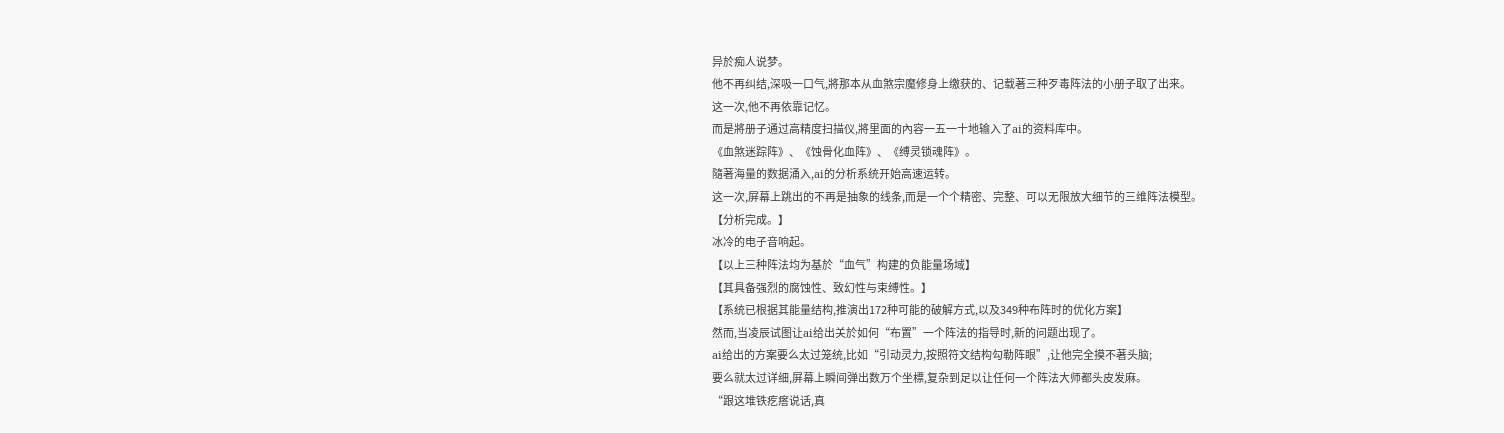异於痴人说梦。
他不再纠结,深吸一口气,將那本从血煞宗魔修身上缴获的、记载著三种歹毒阵法的小册子取了出来。
这一次,他不再依靠记忆。
而是將册子通过高精度扫描仪,將里面的內容一五一十地输入了ai的资料库中。
《血煞迷踪阵》、《蚀骨化血阵》、《缚灵锁魂阵》。
隨著海量的数据涌入,ai的分析系统开始高速运转。
这一次,屏幕上跳出的不再是抽象的线条,而是一个个精密、完整、可以无限放大细节的三维阵法模型。
【分析完成。】
冰冷的电子音响起。
【以上三种阵法均为基於“血气”构建的负能量场域】
【其具备强烈的腐蚀性、致幻性与束缚性。】
【系统已根据其能量结构,推演出172种可能的破解方式,以及349种布阵时的优化方案】
然而,当凌辰试图让ai给出关於如何“布置”一个阵法的指导时,新的问题出现了。
ai给出的方案要么太过笼统,比如“引动灵力,按照符文结构勾勒阵眼”,让他完全摸不著头脑;
要么就太过详细,屏幕上瞬间弹出数万个坐標,复杂到足以让任何一个阵法大师都头皮发麻。
“跟这堆铁疙瘩说话,真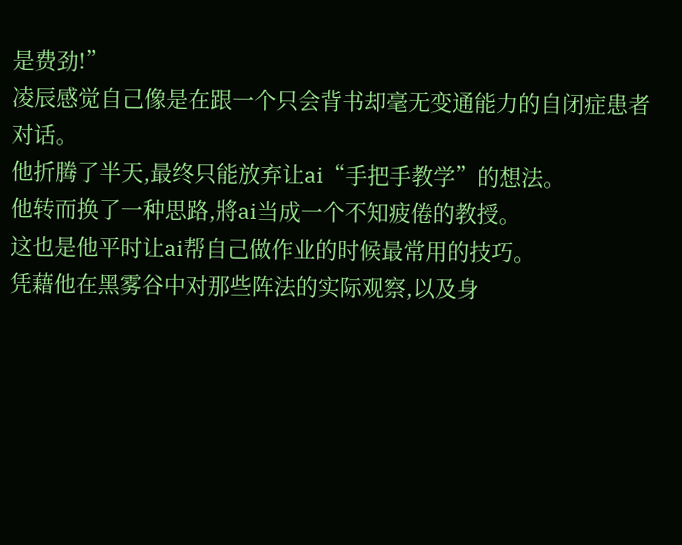是费劲!”
凌辰感觉自己像是在跟一个只会背书却毫无变通能力的自闭症患者对话。
他折腾了半天,最终只能放弃让ai“手把手教学”的想法。
他转而换了一种思路,將ai当成一个不知疲倦的教授。
这也是他平时让ai帮自己做作业的时候最常用的技巧。
凭藉他在黑雾谷中对那些阵法的实际观察,以及身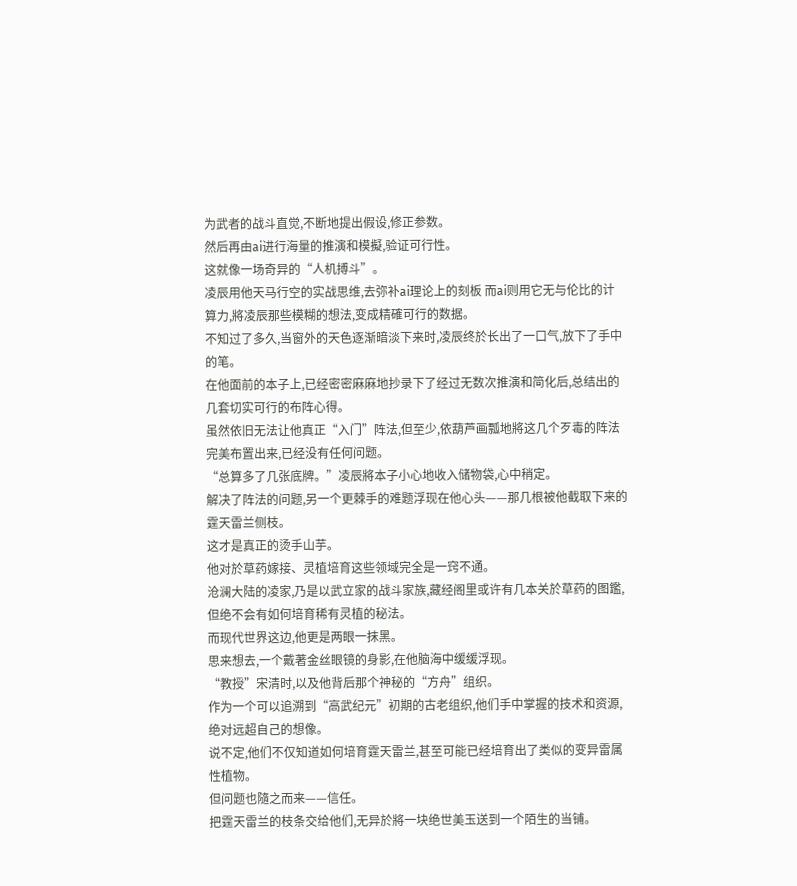为武者的战斗直觉,不断地提出假设,修正参数。
然后再由ai进行海量的推演和模擬,验证可行性。
这就像一场奇异的“人机搏斗”。
凌辰用他天马行空的实战思维,去弥补ai理论上的刻板 而ai则用它无与伦比的计算力,將凌辰那些模糊的想法,变成精確可行的数据。
不知过了多久,当窗外的天色逐渐暗淡下来时,凌辰终於长出了一口气,放下了手中的笔。
在他面前的本子上,已经密密麻麻地抄录下了经过无数次推演和简化后,总结出的几套切实可行的布阵心得。
虽然依旧无法让他真正“入门”阵法,但至少,依葫芦画瓢地將这几个歹毒的阵法完美布置出来,已经没有任何问题。
“总算多了几张底牌。”凌辰將本子小心地收入储物袋,心中稍定。
解决了阵法的问题,另一个更棘手的难题浮现在他心头——那几根被他截取下来的霆天雷兰侧枝。
这才是真正的烫手山芋。
他对於草药嫁接、灵植培育这些领域完全是一窍不通。
沧澜大陆的凌家,乃是以武立家的战斗家族,藏经阁里或许有几本关於草药的图鑑,但绝不会有如何培育稀有灵植的秘法。
而现代世界这边,他更是两眼一抹黑。
思来想去,一个戴著金丝眼镜的身影,在他脑海中缓缓浮现。
“教授”宋清时,以及他背后那个神秘的“方舟”组织。
作为一个可以追溯到“高武纪元”初期的古老组织,他们手中掌握的技术和资源,绝对远超自己的想像。
说不定,他们不仅知道如何培育霆天雷兰,甚至可能已经培育出了类似的变异雷属性植物。
但问题也隨之而来——信任。
把霆天雷兰的枝条交给他们,无异於將一块绝世美玉送到一个陌生的当铺。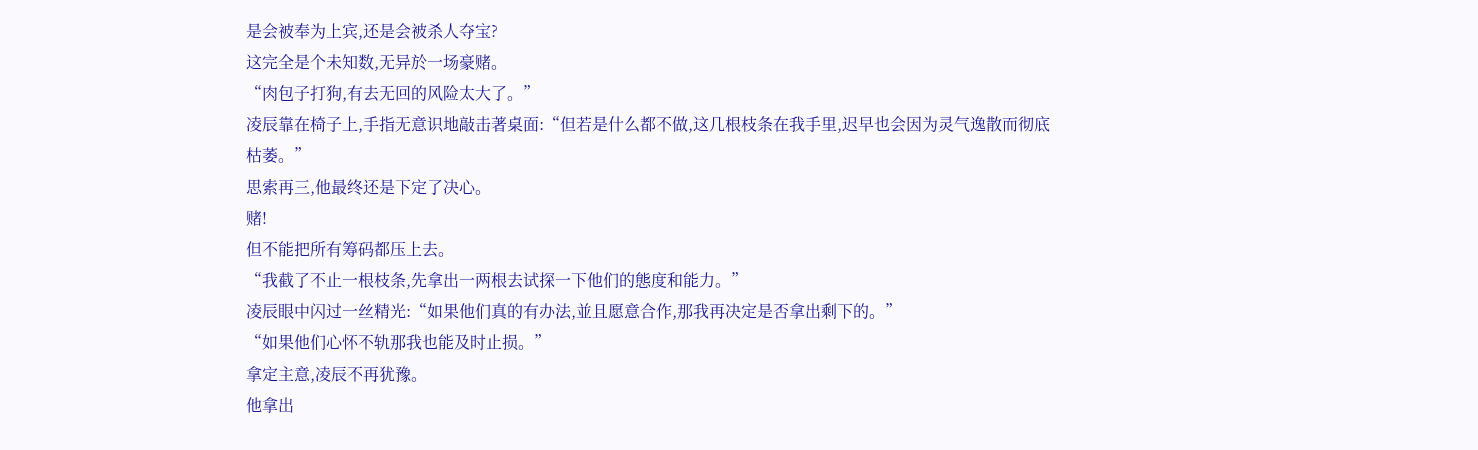是会被奉为上宾,还是会被杀人夺宝?
这完全是个未知数,无异於一场豪赌。
“肉包子打狗,有去无回的风险太大了。”
凌辰靠在椅子上,手指无意识地敲击著桌面:“但若是什么都不做,这几根枝条在我手里,迟早也会因为灵气逸散而彻底枯萎。”
思索再三,他最终还是下定了决心。
赌!
但不能把所有筹码都压上去。
“我截了不止一根枝条,先拿出一两根去试探一下他们的態度和能力。”
凌辰眼中闪过一丝精光:“如果他们真的有办法,並且愿意合作,那我再决定是否拿出剩下的。”
“如果他们心怀不轨那我也能及时止损。”
拿定主意,凌辰不再犹豫。
他拿出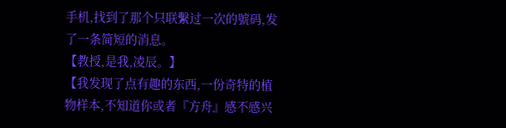手机,找到了那个只联繫过一次的號码,发了一条简短的消息。
【教授,是我,凌辰。】
【我发现了点有趣的东西,一份奇特的植物样本,不知道你或者『方舟』感不感兴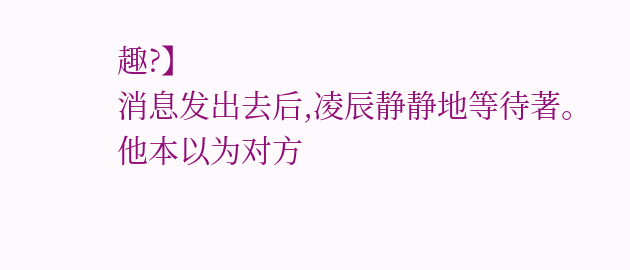趣?】
消息发出去后,凌辰静静地等待著。
他本以为对方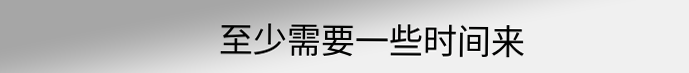至少需要一些时间来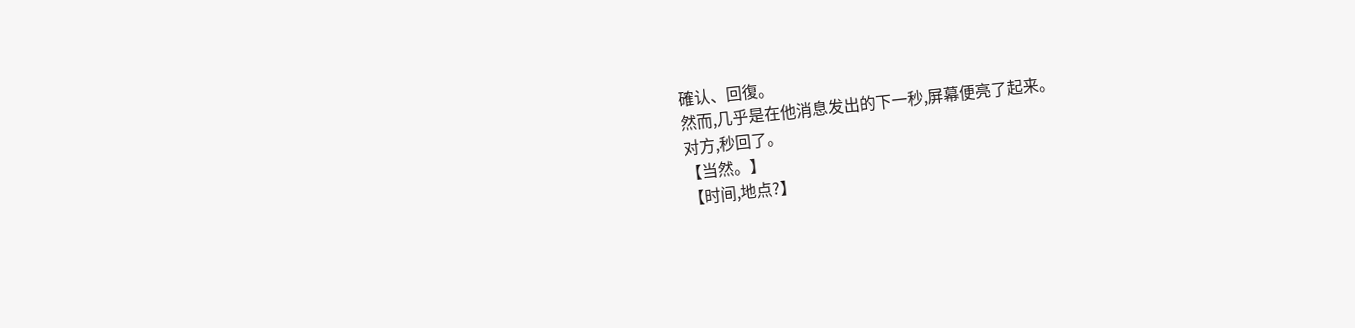確认、回復。
然而,几乎是在他消息发出的下一秒,屏幕便亮了起来。
对方,秒回了。
【当然。】
【时间,地点?】